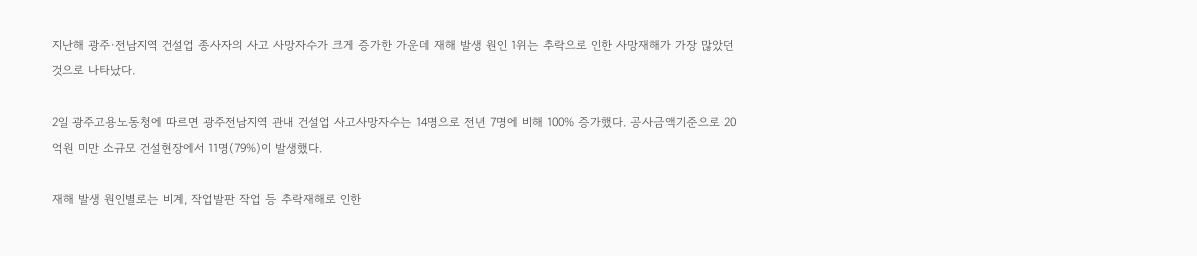지난해 광주·전남지역 건설업 종사자의 사고 사망자수가 크게 증가한 가운데 재해 발생 원인 1위는 추락으로 인한 사망재해가 가장 많았던 것으로 나타났다.

2일 광주고용노동청에 따르면 광주전남지역 관내 건설업 사고사망자수는 14명으로 전년 7명에 비해 100% 증가했다. 공사금액기준으로 20억원 미만 소규모 건설현장에서 11명(79%)이 발생했다.

재해 발생 원인별로는 비계, 작업발판 작업 등 추락재해로 인한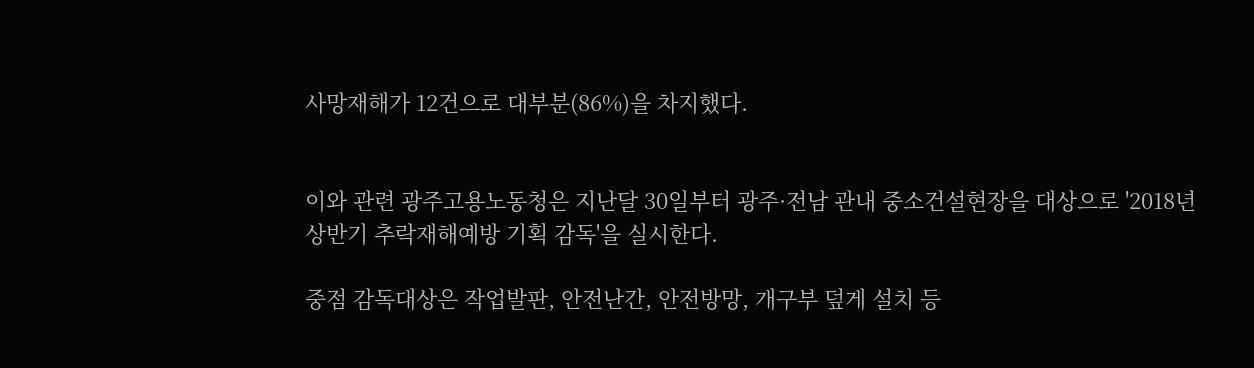사망재해가 12건으로 대부분(86%)을 차지했다.


이와 관련 광주고용노동청은 지난달 30일부터 광주·전남 관내 중소건설현장을 대상으로 '2018년 상반기 추락재해예방 기획 감독'을 실시한다.

중점 감독대상은 작업발판, 안전난간, 안전방망, 개구부 덮게 설치 등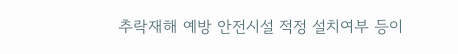추락재해 예방 안전시설 적정 설치여부 등이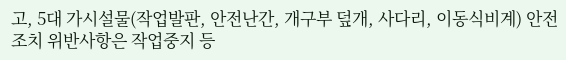고, 5대 가시설물(작업발판, 안전난간, 개구부 덮개, 사다리, 이동식비계) 안전조치 위반사항은 작업중지 등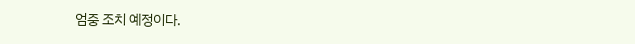엄중 조치 예정이다.